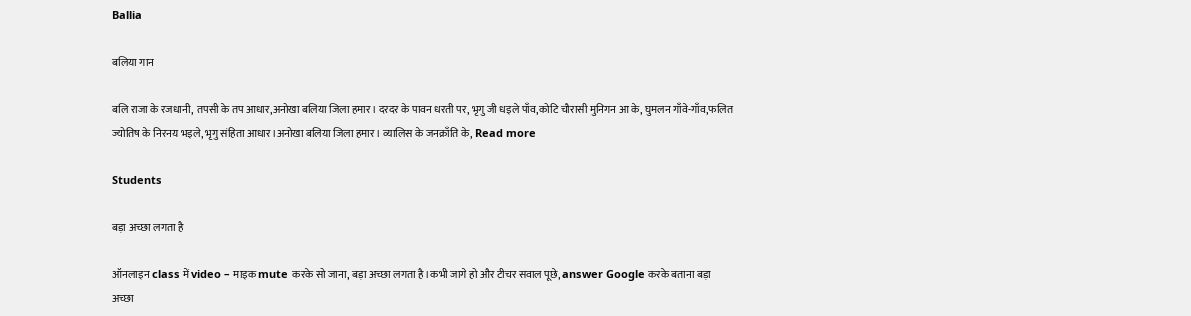Ballia

बलिया गान

बलि राजा के रजधानी, तपसी के तप आधार,अनोखा बलिया जिला हमार। दरदर के पावन धरती पर, भृगु जी धइले पाँव,कोटि चौरासी मुनिगन आ के, घुमलन गाँवे-गाँव,फलित ज्योतिष के निरनय भइले, भृगु संहिता आधार।अनोखा बलिया जिला हमार। व्यालिस के जनक्राँति के, Read more

Students

बड़ा अच्छा लगता है

ऑनलाइन class में video – माइक mute करके सो जाना, बड़ा अच्छा लगता है।कभी जागे हो और टीचर सवाल पूछे, answer Google करके बताना बड़ा अच्छा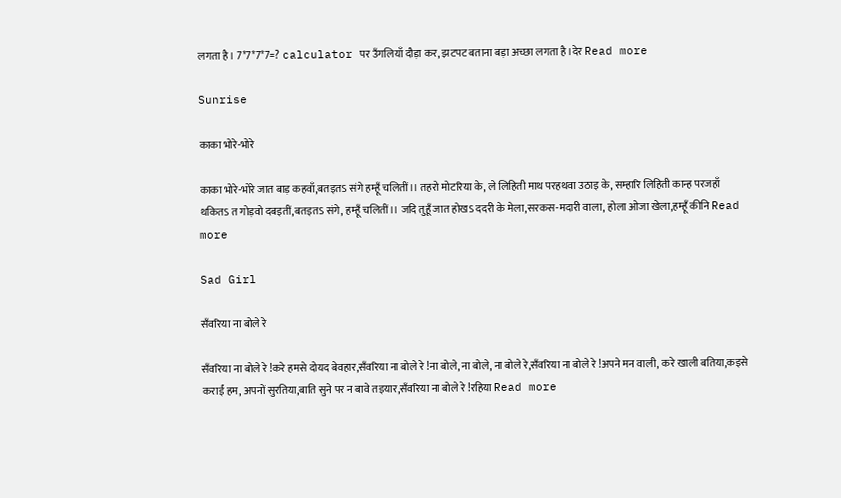लगता है। 7*7*7*7=? calculator पर उँगलियाँ दौड़ा कर, झटपट बताना बड़ा अच्छा लगता है।देर Read more

Sunrise

काका भोरे-भोरे

काका भोरे-भोरे जात बाड़ कहवाँ,बतइतऽ संगे हम्हूँ चलितीं।। तहरो मोटरिया के, ले लिहिती माथ परहथवा उठाइ के, सम्हारि लिहिती कान्ह परजहाँ थकितऽ त गोड़वो दबइतीं,बतइतऽ संगे, हम्हूँ चलितीं।। जदि तुहूँ जात होखऽ ददरी के मेला,सरकस-मदारी वाला, होला ओजा खेला,हम्हूँ कीनि Read more

Sad Girl

सँवरिया ना बोले रे

सँवरिया ना बोले रे !करे हमसे दोयद बेवहार,सँवरिया ना बोले रे !ना बोले, ना बोले, ना बोले रे,सँवरिया ना बोले रे !अपने मन वाली, करे खाली बतिया,कइसे कराईं हम, अपनों सुरतिया,बाति सुने पर न बावे तइयार,सँवरिया ना बोले रे !रहिया Read more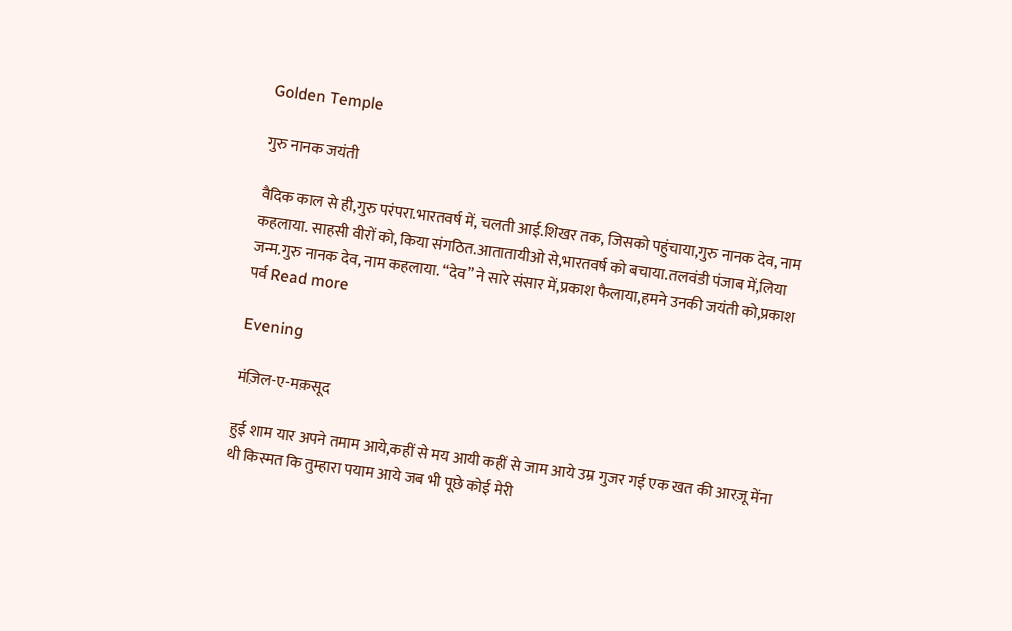Golden Temple

गुरु नानक जयंती

वैदिक काल से ही,गुरु परंपरा.भारतवर्ष में, चलती आई.शिखर तक, जिसको पहुंचाया,गुरु नानक देव, नाम कहलाया. साहसी वीरों को, किया संगठित.आतातायीओ से,भारतवर्ष को बचाया.तलवंडी पंजाब में,लिया जन्म.गुरु नानक देव, नाम कहलाया. “देव” ने सारे संसार में,प्रकाश फैलाया,हमने उनकी जयंती को,प्रकाश पर्व Read more

Evening

मंज़िल-ए-मक़सूद

हुई शाम यार अपने तमाम आये,कहीं से मय आयी कहीं से जाम आये उम्र गुजर गई एक खत की आरज़ू मेंना थी किस्मत कि तुम्हारा पयाम आये जब भी पूछे कोई मेरी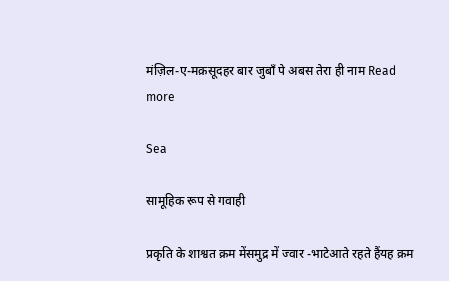मंज़िल-ए-मक़सूदहर बार जुबाँ पे अबस तेरा ही नाम Read more

Sea

सामूहिक रूप से गवाही

प्रकृति के शाश्वत क्रम मेंसमुद्र में ज्वार -भाटेआते रहते हैंयह क्रम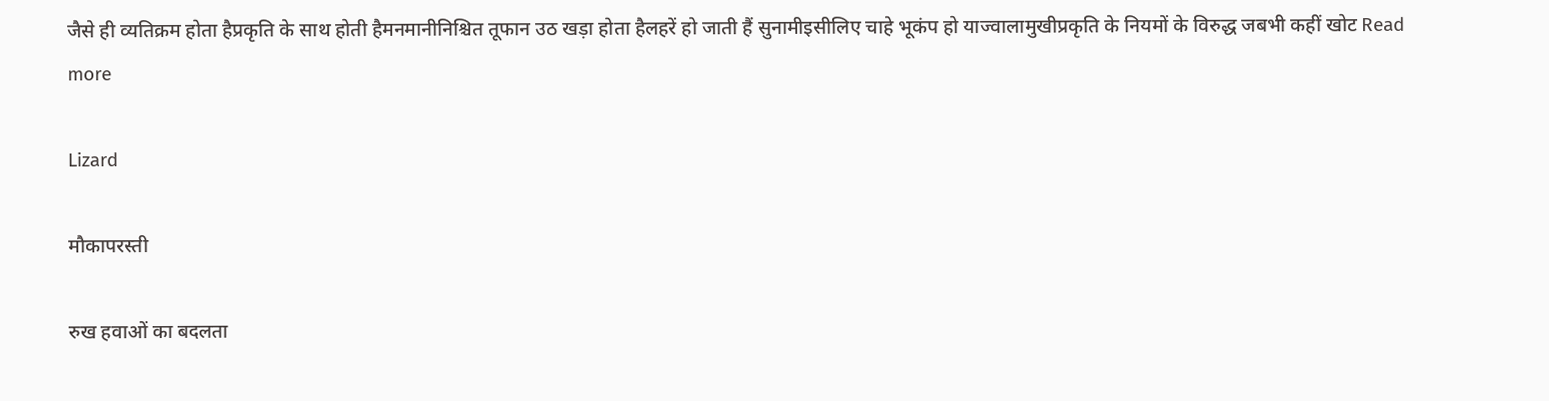जैसे ही व्यतिक्रम होता हैप्रकृति के साथ होती हैमनमानीनिश्चित तूफान उठ खड़ा होता हैलहरें हो जाती हैं सुनामीइसीलिए चाहे भूकंप हो याज्वालामुखीप्रकृति के नियमों के विरुद्ध जबभी कहीं खोट Read more

Lizard

मौकापरस्ती

रुख हवाओं का बदलता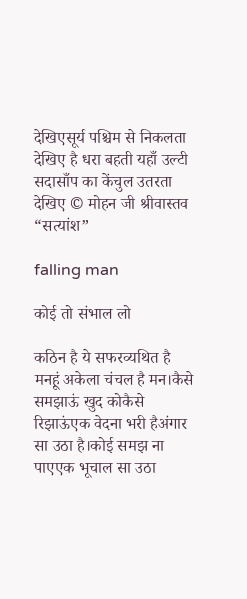देखिएसूर्य पश्चिम से निकलता देखिए है धरा बहती यहाँ उल्टी सदासाँप का केंचुल उतरता देखिए © मोहन जी श्रीवास्तव “सत्यांश”

falling man

कोई तो संभाल लो

कठिन है ये सफरव्यथित है मनहूं अकेला चंचल है मन।कैसे समझाऊं खुद कोकैसे रिझाऊंएक वेदना भरी हैअंगार सा उठा है।कोई समझ ना पाएएक भूचाल सा उठा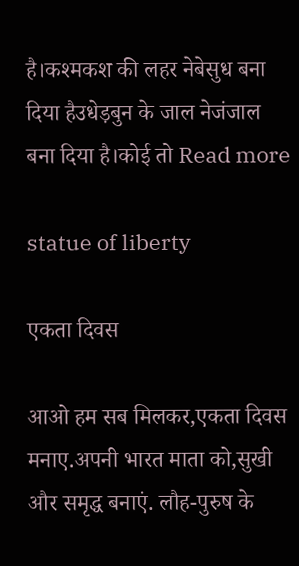है।कश्मकश की लहर नेबेसुध बना दिया हैउधेड़बुन के जाल नेजंजाल बना दिया है।कोई तो Read more

statue of liberty

एकता दिवस

आओ हम सब मिलकर,एकता दिवस मनाए.अपनी भारत माता को,सुखी और समृद्ध बनाएं. लौह-पुरुष के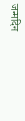जन्मदिन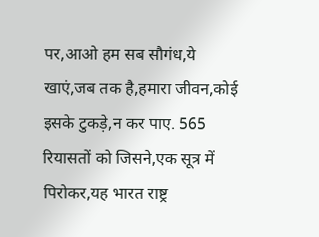पर,आओ हम सब सौगंध,ये खाएं,जब तक है,हमारा जीवन,कोई इसके टुकड़े,न कर पाए. 565 रियासतों को जिसने,एक सूत्र में पिरोकर,यह भारत राष्ट्र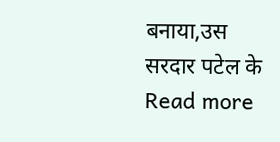बनाया,उस सरदार पटेल के Read more